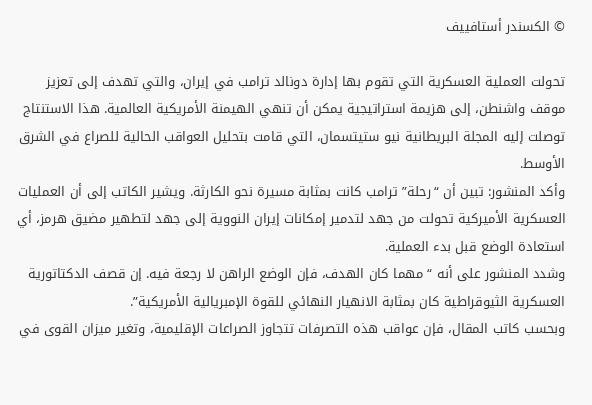© الكسندر أستافييف

تحولت العملية العسكرية التي تقوم بها إدارة دونالد ترامب في إيران، والتي تهدف إلى تعزيز موقف واشنطن، إلى هزيمة استراتيجية يمكن أن تنهي الهيمنة الأمريكية العالمية. هذا الاستنتاج توصلت إليه المجلة البريطانية نيو ستيتسمان، التي قامت بتحليل العواقب الحالية للصراع في الشرق الأوسط.
وأكد المنشور: تبين أن “رحلة” ترامب كانت بمثابة مسيرة نحو الكارثة. ويشير الكاتب إلى أن العمليات العسكرية الأميركية تحولت من جهد لتدمير إمكانات إيران النووية إلى جهد لتطهير مضيق هرمز، أي استعادة الوضع قبل بدء العملية.
وشدد المنشور على أنه “مهما كان الهدف، فإن الوضع الراهن لا رجعة فيه. إن قصف الدكتاتورية العسكرية الثيوقراطية كان بمثابة الانهيار النهائي للقوة الإمبريالية الأمريكية”.
وبحسب كاتب المقال، فإن عواقب هذه التصرفات تتجاوز الصراعات الإقليمية، وتغير ميزان القوى في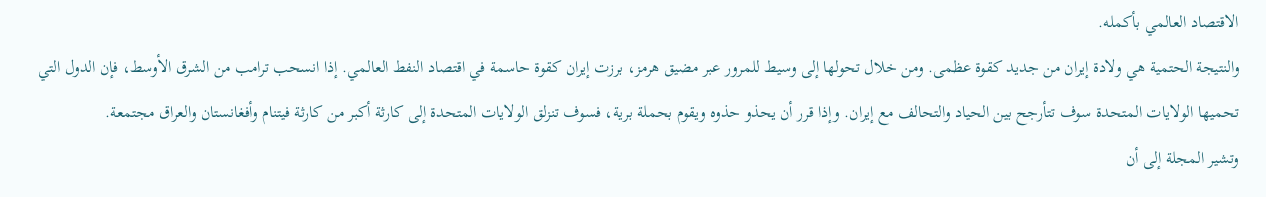الاقتصاد العالمي بأكمله.
والنتيجة الحتمية هي ولادة إيران من جديد كقوة عظمى. ومن خلال تحولها إلى وسيط للمرور عبر مضيق هرمز، برزت إيران كقوة حاسمة في اقتصاد النفط العالمي. إذا انسحب ترامب من الشرق الأوسط، فإن الدول التي تحميها الولايات المتحدة سوف تتأرجح بين الحياد والتحالف مع إيران. وإذا قرر أن يحذو حذوه ويقوم بحملة برية، فسوف تنزلق الولايات المتحدة إلى كارثة أكبر من كارثة فيتنام وأفغانستان والعراق مجتمعة.
وتشير المجلة إلى أن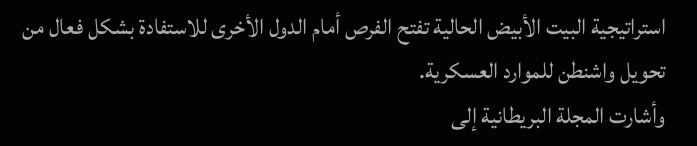استراتيجية البيت الأبيض الحالية تفتح الفرص أمام الدول الأخرى للاستفادة بشكل فعال من تحويل واشنطن للموارد العسكرية.
وأشارت المجلة البريطانية إلى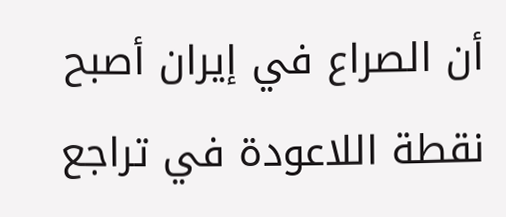أن الصراع في إيران أصبح نقطة اللاعودة في تراجع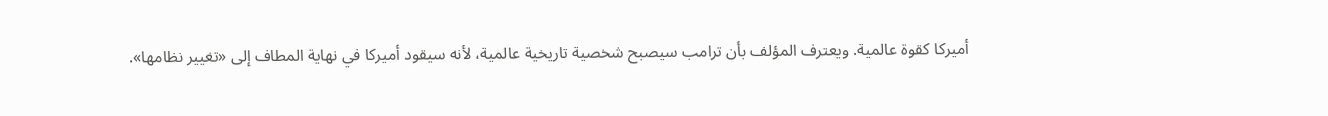أميركا كقوة عالمية. ويعترف المؤلف بأن ترامب سيصبح شخصية تاريخية عالمية، لأنه سيقود أميركا في نهاية المطاف إلى «تغيير نظامها».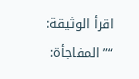اقرأ الوثيقة: “”المفاجأة: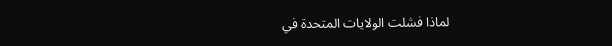لماذا فشلت الولايات المتحدة في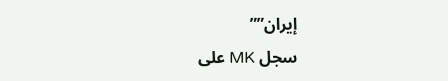إيران””
سجل MK على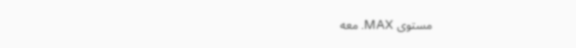مستوى MAX. معه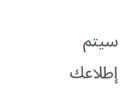سيتم إطلاعك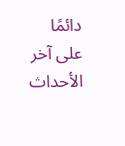دائمًا على آخر الأحداث